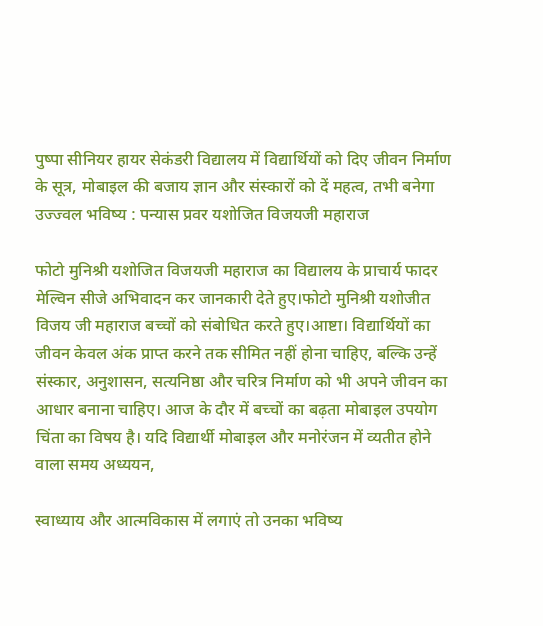पुष्पा सीनियर हायर सेकंडरी विद्यालय में विद्यार्थियों को दिए जीवन निर्माण के सूत्र, मोबाइल की बजाय ज्ञान और संस्कारों को दें महत्व, तभी बनेगा उज्ज्वल भविष्य : पन्यास प्रवर यशोजित विजयजी महाराज

फोटो मुनिश्री यशोजित विजयजी महाराज का विद्यालय के प्राचार्य फादर मेल्विन सीजे अभिवादन कर जानकारी देते हुए।फोटो मुनिश्री यशोजीत विजय जी महाराज बच्चों को संबोधित करते हुए।आष्टा। विद्यार्थियों का जीवन केवल अंक प्राप्त करने तक सीमित नहीं होना चाहिए, बल्कि उन्हें संस्कार, अनुशासन, सत्यनिष्ठा और चरित्र निर्माण को भी अपने जीवन का आधार बनाना चाहिए। आज के दौर में बच्चों का बढ़ता मोबाइल उपयोग चिंता का विषय है। यदि विद्यार्थी मोबाइल और मनोरंजन में व्यतीत होने वाला समय अध्ययन,

स्वाध्याय और आत्मविकास में लगाएं तो उनका भविष्य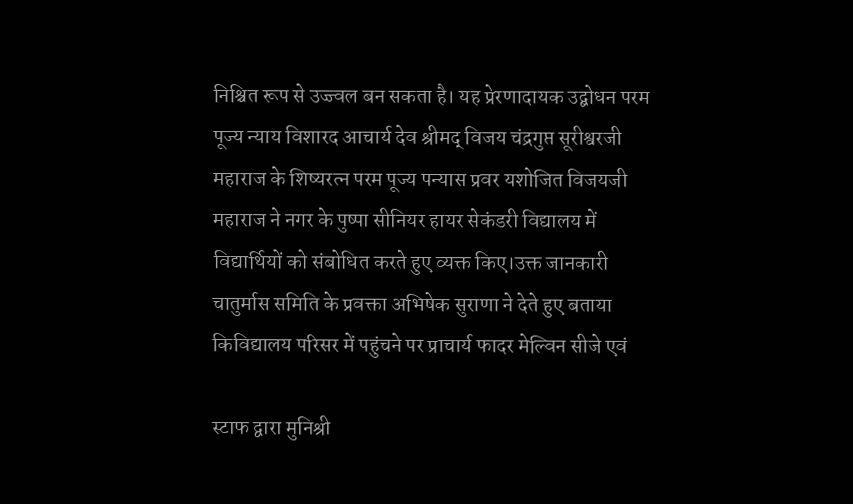निश्चित रूप से उज्ज्वल बन सकता है। यह प्रेरणादायक उद्बोधन परम पूज्य न्याय विशारद आचार्य देव श्रीमद् विजय चंद्रगुप्त सूरीश्वरजी महाराज के शिष्यरत्न परम पूज्य पन्यास प्रवर यशोजित विजयजी महाराज ने नगर के पुष्पा सीनियर हायर सेकंडरी विद्यालय में विद्यार्थियों को संबोधित करते हुए व्यक्त किए।उक्त जानकारी चातुर्मास समिति के प्रवक्ता अभिषेक सुराणा ने देते हुए बताया किविद्यालय परिसर में पहुंचने पर प्राचार्य फादर मेल्विन सीजे एवं

स्टाफ द्वारा मुनिश्री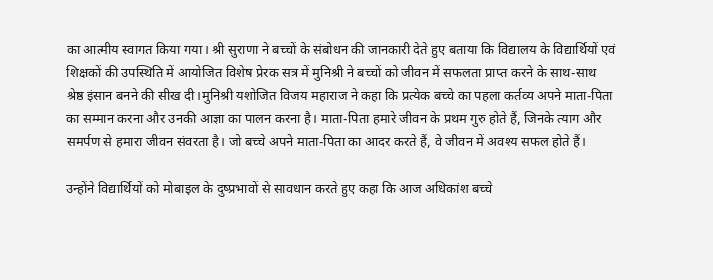का आत्मीय स्वागत किया गया। श्री सुराणा ने बच्चों के संबोधन की जानकारी देते हुए बताया कि विद्यालय के विद्यार्थियों एवं शिक्षकों की उपस्थिति में आयोजित विशेष प्रेरक सत्र में मुनिश्री ने बच्चों को जीवन में सफलता प्राप्त करने के साथ-साथ श्रेष्ठ इंसान बनने की सीख दी।मुनिश्री यशोजित विजय महाराज ने कहा कि प्रत्येक बच्चे का पहला कर्तव्य अपने माता-पिता का सम्मान करना और उनकी आज्ञा का पालन करना है। माता-पिता हमारे जीवन के प्रथम गुरु होते हैं, जिनके त्याग और समर्पण से हमारा जीवन संवरता है। जो बच्चे अपने माता-पिता का आदर करते हैं, वे जीवन में अवश्य सफल होते हैं।

उन्होंने विद्यार्थियों को मोबाइल के दुष्प्रभावों से सावधान करते हुए कहा कि आज अधिकांश बच्चे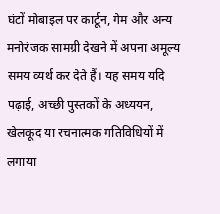घंटों मोबाइल पर कार्टून, गेम और अन्य मनोरंजक सामग्री देखने में अपना अमूल्य समय व्यर्थ कर देते हैं। यह समय यदि पढ़ाई, अच्छी पुस्तकों के अध्ययन, खेलकूद या रचनात्मक गतिविधियों में लगाया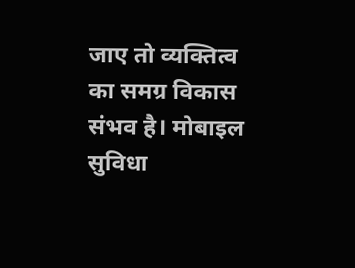जाए तो व्यक्तित्व का समग्र विकास संभव है। मोबाइल सुविधा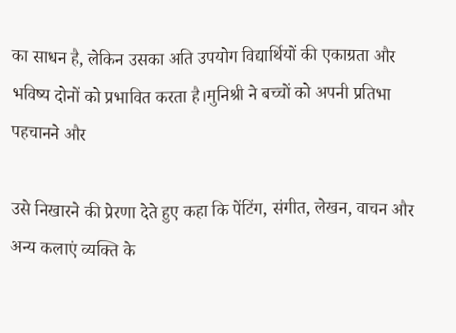का साधन है, लेकिन उसका अति उपयोग विद्यार्थियों की एकाग्रता और भविष्य दोनों को प्रभावित करता है।मुनिश्री ने बच्चों को अपनी प्रतिभा पहचानने और

उसे निखारने की प्रेरणा देते हुए कहा कि पेंटिंग, संगीत, लेखन, वाचन और अन्य कलाएं व्यक्ति के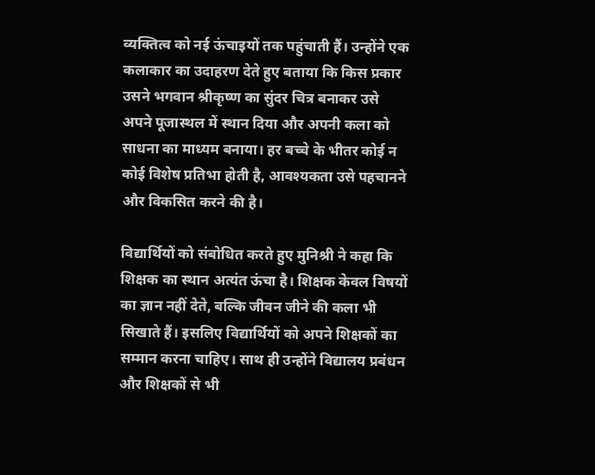व्यक्तित्व को नई ऊंचाइयों तक पहुंचाती हैं। उन्होंने एक कलाकार का उदाहरण देते हुए बताया कि किस प्रकार उसने भगवान श्रीकृष्ण का सुंदर चित्र बनाकर उसे अपने पूजास्थल में स्थान दिया और अपनी कला को साधना का माध्यम बनाया। हर बच्चे के भीतर कोई न कोई विशेष प्रतिभा होती है, आवश्यकता उसे पहचानने और विकसित करने की है।

विद्यार्थियों को संबोधित करते हुए मुनिश्री ने कहा कि शिक्षक का स्थान अत्यंत ऊंचा है। शिक्षक केवल विषयों का ज्ञान नहीं देते, बल्कि जीवन जीने की कला भी सिखाते हैं। इसलिए विद्यार्थियों को अपने शिक्षकों का सम्मान करना चाहिए। साथ ही उन्होंने विद्यालय प्रबंधन और शिक्षकों से भी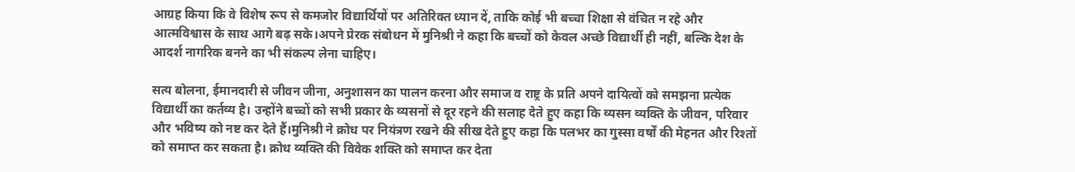आग्रह किया कि वे विशेष रूप से कमजोर विद्यार्थियों पर अतिरिक्त ध्यान दें, ताकि कोई भी बच्चा शिक्षा से वंचित न रहे और आत्मविश्वास के साथ आगे बढ़ सके।अपने प्रेरक संबोधन में मुनिश्री ने कहा कि बच्चों को केवल अच्छे विद्यार्थी ही नहीं, बल्कि देश के आदर्श नागरिक बनने का भी संकल्प लेना चाहिए।

सत्य बोलना, ईमानदारी से जीवन जीना, अनुशासन का पालन करना और समाज व राष्ट्र के प्रति अपने दायित्वों को समझना प्रत्येक विद्यार्थी का कर्तव्य है। उन्होंने बच्चों को सभी प्रकार के व्यसनों से दूर रहने की सलाह देते हुए कहा कि व्यसन व्यक्ति के जीवन, परिवार और भविष्य को नष्ट कर देते हैं।मुनिश्री ने क्रोध पर नियंत्रण रखने की सीख देते हुए कहा कि पलभर का गुस्सा वर्षों की मेहनत और रिश्तों को समाप्त कर सकता है। क्रोध व्यक्ति की विवेक शक्ति को समाप्त कर देता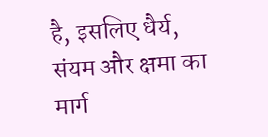है, इसलिए धैर्य, संयम और क्षमा का मार्ग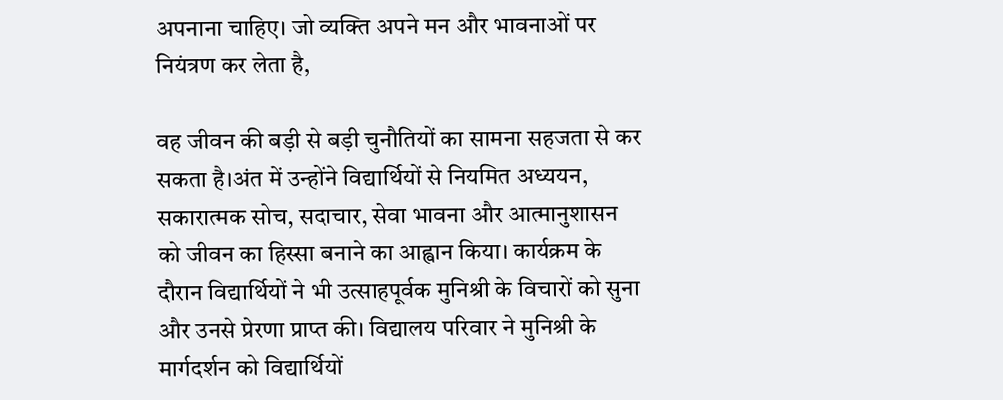अपनाना चाहिए। जो व्यक्ति अपने मन और भावनाओं पर नियंत्रण कर लेता है,

वह जीवन की बड़ी से बड़ी चुनौतियों का सामना सहजता से कर सकता है।अंत में उन्होंने विद्यार्थियों से नियमित अध्ययन, सकारात्मक सोच, सदाचार, सेवा भावना और आत्मानुशासन को जीवन का हिस्सा बनाने का आह्वान किया। कार्यक्रम के दौरान विद्यार्थियों ने भी उत्साहपूर्वक मुनिश्री के विचारों को सुना और उनसे प्रेरणा प्राप्त की। विद्यालय परिवार ने मुनिश्री के मार्गदर्शन को विद्यार्थियों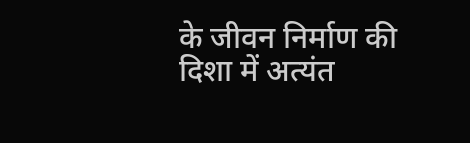के जीवन निर्माण की दिशा में अत्यंत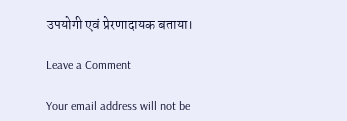उपयोगी एवं प्रेरणादायक बताया।

Leave a Comment

Your email address will not be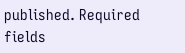published. Required fields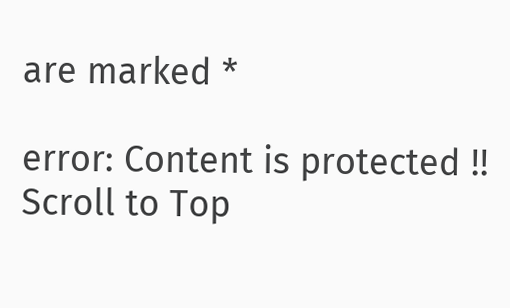are marked *

error: Content is protected !!
Scroll to Top